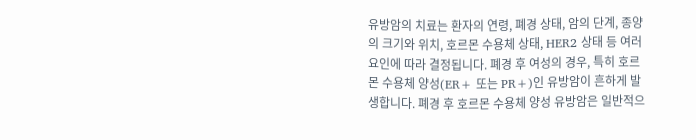유방암의 치료는 환자의 연령, 폐경 상태, 암의 단계, 종양의 크기와 위치, 호르몬 수용체 상태, HER2 상태 등 여러 요인에 따라 결정됩니다. 폐경 후 여성의 경우, 특히 호르몬 수용체 양성(ER+ 또는 PR+)인 유방암이 흔하게 발생합니다. 폐경 후 호르몬 수용체 양성 유방암은 일반적으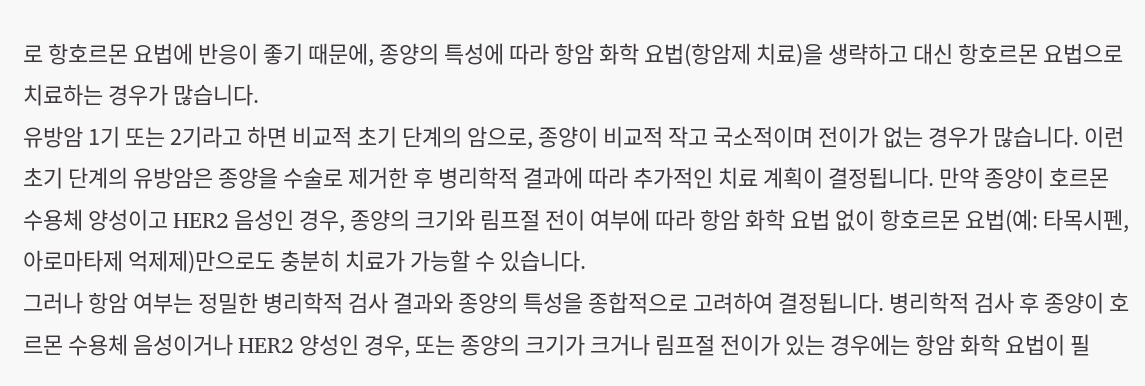로 항호르몬 요법에 반응이 좋기 때문에, 종양의 특성에 따라 항암 화학 요법(항암제 치료)을 생략하고 대신 항호르몬 요법으로 치료하는 경우가 많습니다.
유방암 1기 또는 2기라고 하면 비교적 초기 단계의 암으로, 종양이 비교적 작고 국소적이며 전이가 없는 경우가 많습니다. 이런 초기 단계의 유방암은 종양을 수술로 제거한 후 병리학적 결과에 따라 추가적인 치료 계획이 결정됩니다. 만약 종양이 호르몬 수용체 양성이고 HER2 음성인 경우, 종양의 크기와 림프절 전이 여부에 따라 항암 화학 요법 없이 항호르몬 요법(예: 타목시펜, 아로마타제 억제제)만으로도 충분히 치료가 가능할 수 있습니다.
그러나 항암 여부는 정밀한 병리학적 검사 결과와 종양의 특성을 종합적으로 고려하여 결정됩니다. 병리학적 검사 후 종양이 호르몬 수용체 음성이거나 HER2 양성인 경우, 또는 종양의 크기가 크거나 림프절 전이가 있는 경우에는 항암 화학 요법이 필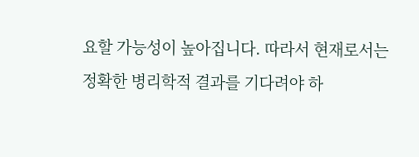요할 가능성이 높아집니다. 따라서 현재로서는 정확한 병리학적 결과를 기다려야 하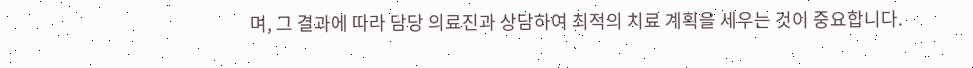며, 그 결과에 따라 담당 의료진과 상담하여 최적의 치료 계획을 세우는 것이 중요합니다.